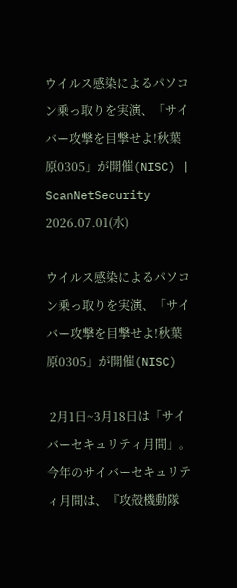ウイルス感染によるパソコン乗っ取りを実演、「サイバー攻撃を目撃せよ!秋葉原0305」が開催(NISC) | ScanNetSecurity
2026.07.01(水)

ウイルス感染によるパソコン乗っ取りを実演、「サイバー攻撃を目撃せよ!秋葉原0305」が開催(NISC)

 2月1日~3月18日は「サイバーセキュリティ月間」。今年のサイバーセキュリティ月間は、『攻殻機動隊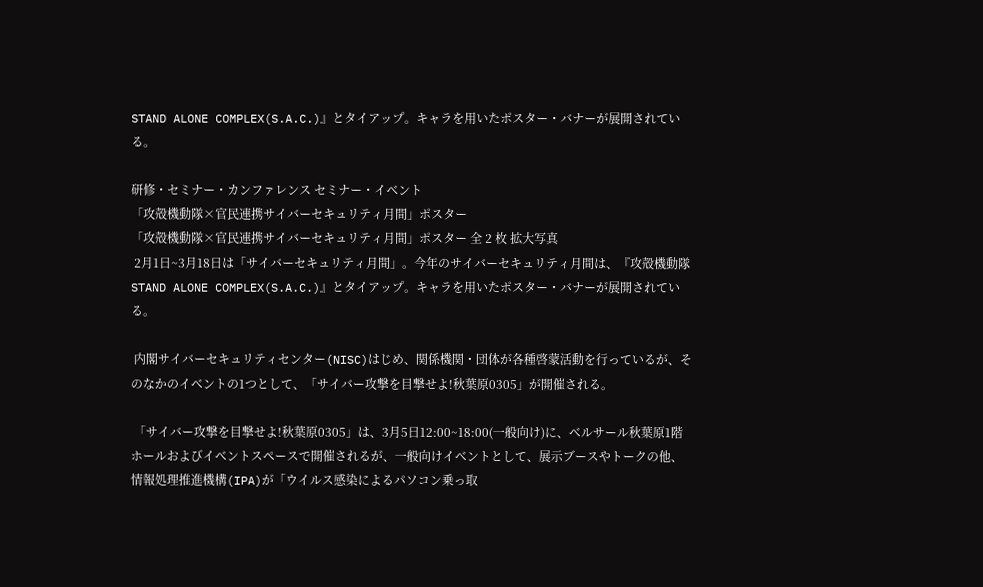STAND ALONE COMPLEX(S.A.C.)』とタイアップ。キャラを用いたポスター・バナーが展開されている。

研修・セミナー・カンファレンス セミナー・イベント
「攻殻機動隊×官民連携サイバーセキュリティ月間」ポスター
「攻殻機動隊×官民連携サイバーセキュリティ月間」ポスター 全 2 枚 拡大写真
 2月1日~3月18日は「サイバーセキュリティ月間」。今年のサイバーセキュリティ月間は、『攻殻機動隊STAND ALONE COMPLEX(S.A.C.)』とタイアップ。キャラを用いたポスター・バナーが展開されている。

 内閣サイバーセキュリティセンター(NISC)はじめ、関係機関・団体が各種啓蒙活動を行っているが、そのなかのイベントの1つとして、「サイバー攻撃を目撃せよ!秋葉原0305」が開催される。

 「サイバー攻撃を目撃せよ!秋葉原0305」は、3月5日12:00~18:00(一般向け)に、ベルサール秋葉原1階ホールおよびイベントスペースで開催されるが、一般向けイベントとして、展示ブースやトークの他、情報処理推進機構(IPA)が「ウイルス感染によるパソコン乗っ取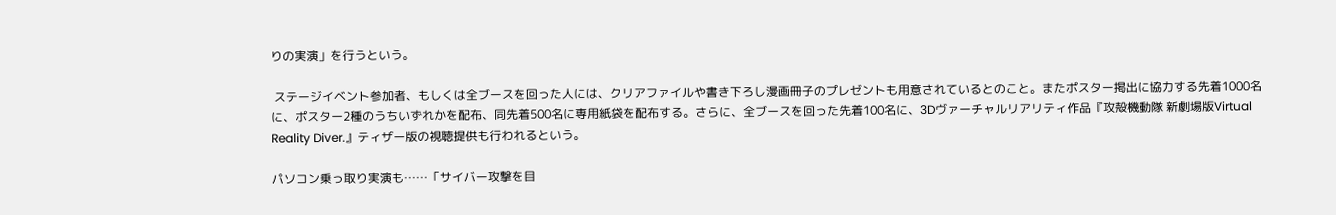りの実演」を行うという。

 ステージイベント参加者、もしくは全ブースを回った人には、クリアファイルや書き下ろし漫画冊子のプレゼントも用意されているとのこと。またポスター掲出に協力する先着1000名に、ポスター2種のうちいずれかを配布、同先着500名に専用紙袋を配布する。さらに、全ブースを回った先着100名に、3Dヴァーチャルリアリティ作品『攻殻機動隊 新劇場版Virtual Reality Diver.』ティザー版の視聴提供も行われるという。

パソコン乗っ取り実演も……「サイバー攻撃を目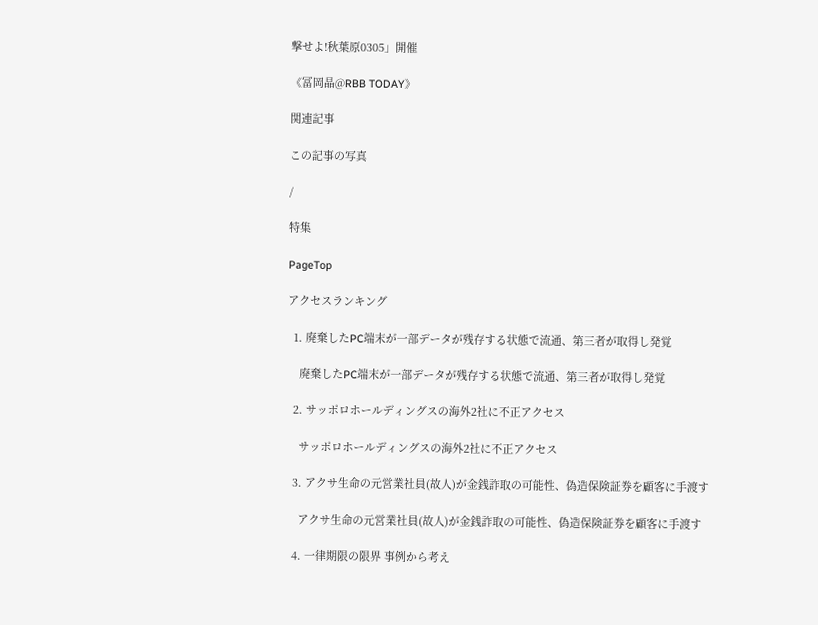撃せよ!秋葉原0305」開催

《冨岡晶@RBB TODAY》

関連記事

この記事の写真

/

特集

PageTop

アクセスランキング

  1. 廃棄したPC端末が一部データが残存する状態で流通、第三者が取得し発覚

    廃棄したPC端末が一部データが残存する状態で流通、第三者が取得し発覚

  2. サッポロホールディングスの海外2社に不正アクセス

    サッポロホールディングスの海外2社に不正アクセス

  3. アクサ生命の元営業社員(故人)が金銭詐取の可能性、偽造保険証券を顧客に手渡す

    アクサ生命の元営業社員(故人)が金銭詐取の可能性、偽造保険証券を顧客に手渡す

  4. 一律期限の限界 事例から考え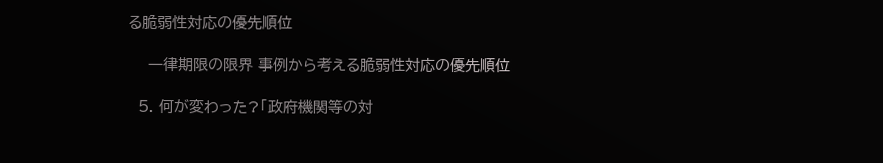る脆弱性対応の優先順位

    一律期限の限界 事例から考える脆弱性対応の優先順位

  5. 何が変わった?「政府機関等の対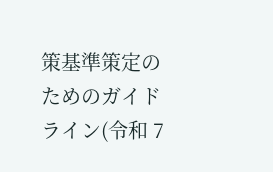策基準策定のためのガイドライン(令和 7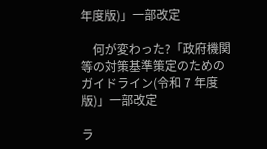年度版)」一部改定

    何が変わった?「政府機関等の対策基準策定のためのガイドライン(令和 7 年度版)」一部改定

ラ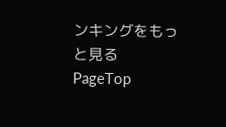ンキングをもっと見る
PageTop